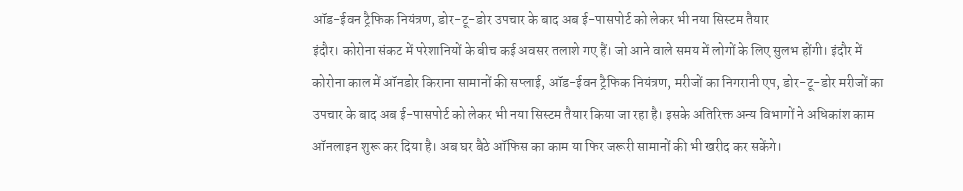ऑड-ईवन ट्रैफिक नियंत्रण, डोर-टू-डोर उपचार के बाद अब ई-पासपोर्ट को लेकर भी नया सिस्टम तैयार
इंदौर। कोरोना संकट में परेशानियों के बीच कई अवसर तलाशे गए हैं। जो आने वाले समय में लोगों के लिए सुलभ होंगी। इंदौर में कोरोना काल में ऑनडोर किराना सामानों की सप्लाई, ऑड-ईवन ट्रैफिक नियंत्रण, मरीजों का निगरानी एप, डोर-टू-डोर मरीजों का उपचार के बाद अब ई-पासपोर्ट को लेकर भी नया सिस्टम तैयार किया जा रहा है। इसके अतिरिक्त अन्य विभागों ने अधिकांश काम ऑनलाइन शुरू कर दिया है। अब घर बैठे ऑफिस का काम या फिर जरूरी सामानों की भी खरीद कर सकेंगे।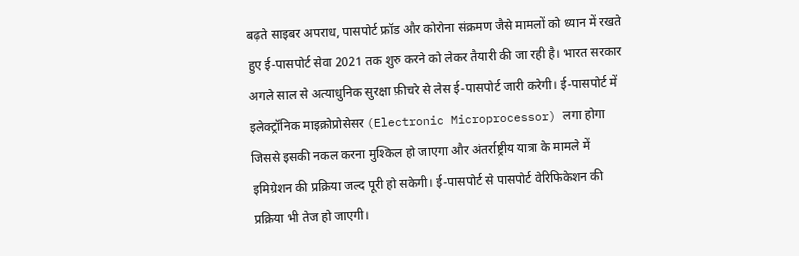बढ़ते साइबर अपराध, पासपोर्ट फ्रॉड और कोरोना संक्रमण जैसे मामलों को ध्यान में रखते हुए ई-पासपोर्ट सेवा 2021 तक शुरु करने को लेकर तैयारी की जा रही है। भारत सरकार अगले साल से अत्याधुनिक सुरक्षा फ़ीचरे से लेस ई-पासपोर्ट जारी करेगी। ई-पासपोर्ट में इलेक्ट्रॉनिक माइक्रोप्रोसेसर (Electronic Microprocessor) लगा होगा जिससे इसकी नकल करना मुश्किल हो जाएगा और अंतर्राष्ट्रीय यात्रा के मामले में इमिग्रेशन की प्रक्रिया जल्द पूरी हो सकेगी। ई-पासपोर्ट से पासपोर्ट वेरिफिकेशन की प्रक्रिया भी तेज हो जाएगी।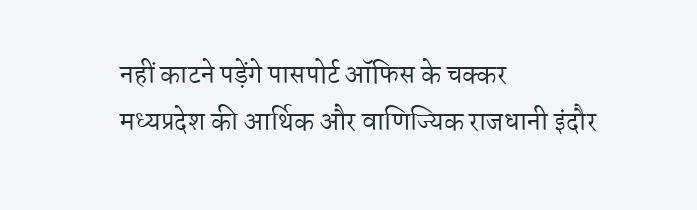नहीं काटने पड़ेंगे पासपोर्ट ऑफिस के चक्कर
मध्यप्रदेश की आर्थिक और वाणिज्यिक राजधानी इंदौर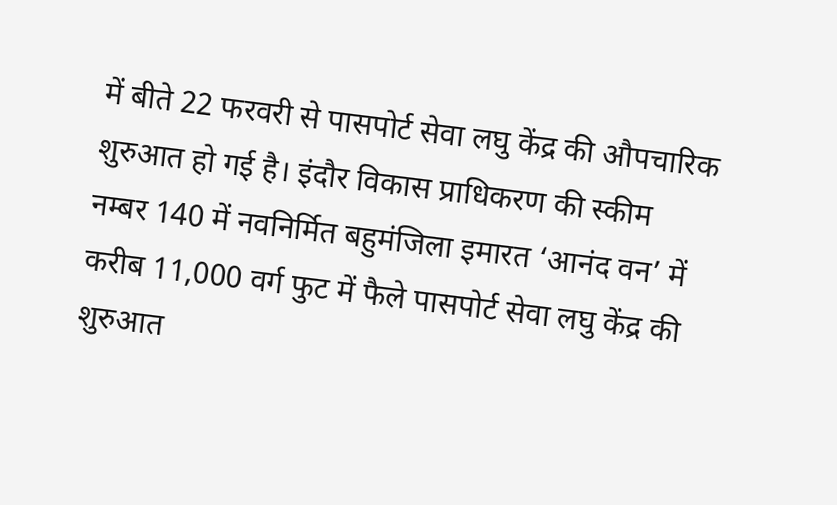में बीते 22 फरवरी से पासपोर्ट सेवा लघु केंद्र की औपचारिक शुरुआत हो गई है। इंदौर विकास प्राधिकरण की स्कीम नम्बर 140 में नवनिर्मित बहुमंजिला इमारत ‘आनंद वन’ में करीब 11,000 वर्ग फुट में फैले पासपोर्ट सेवा लघु केंद्र की शुरुआत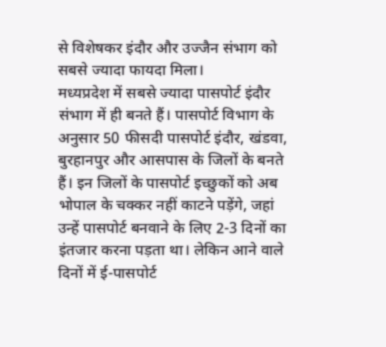से विशेषकर इंदौर और उज्जैन संभाग को सबसे ज्यादा फायदा मिला।
मध्यप्रदेश में सबसे ज्यादा पासपोर्ट इंदौर संभाग में ही बनते हैं। पासपोर्ट विभाग के अनुसार 50 फीसदी पासपोर्ट इंदौर, खंडवा, बुरहानपुर और आसपास के जिलों के बनते हैं। इन जिलों के पासपोर्ट इच्छुकों को अब भोपाल के चक्कर नहीं काटने पड़ेंगे, जहां उन्हें पासपोर्ट बनवाने के लिए 2-3 दिनों का इंतजार करना पड़ता था। लेकिन आने वाले दिनों में ई-पासपोर्ट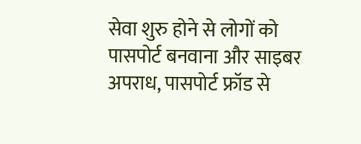सेवा शुरु होने से लोगों को पासपोर्ट बनवाना और साइबर अपराध, पासपोर्ट फ्रॉड से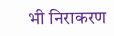भी निराकरण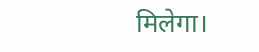मिलेगा।